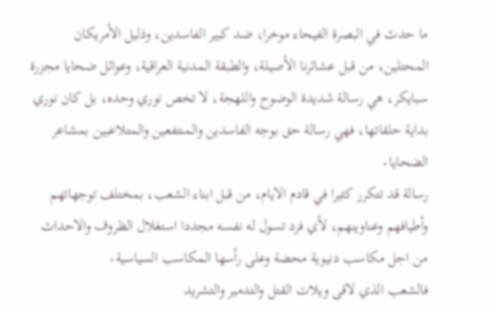ما حدث في البصرة الفيحاء موخرا، ضد كبير الفاسدين، وذليل الأمريكان المحتلين، من قبل عشائرنا الأصيلة، والطبقة المدنية العراقية، وعوائل ضحايا مجزرة سبايكر، هي رسالة شديدة الوضوح واللهجة، لا تخص نوري وحده، بل كان نوري بداية حلقاتها، فهي رسالة حق بوجه الفاسدين والمنتفعين والمتلاعبين بمشاعر الضحايا٠
رسالة قد تتكرر كثيرا في قادم الايام، من قبل ابناء الشعب، بمختلف توجهاتهم وأطيافهم وعناوينهم، لأي فرد تسول له نفسه مجددا استغلال الظروف والاحداث من اجل مكاسب دنيوية محضة وعلى رأسها المكاسب السياسية٠
فالشعب الذي لاقى ويلات القتل والتدمير والتشريد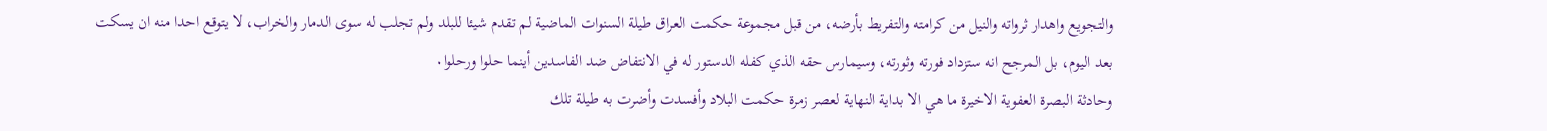والتجويع واهدار ثرواته والنيل من كرامته والتفريط بأرضه، من قبل مجموعة حكمت العراق طيلة السنوات الماضية لم تقدم شيئا للبلد ولم تجلب له سوى الدمار والخراب، لا يتوقع احدا منه ان يسكت بعد اليوم، بل المرجح انه ستزداد فورته وثورته، وسيمارس حقه الذي كفله الدستور له في الانتفاض ضد الفاسدين أينما حلوا ورحلوا٠
وحادثة البصرة العفوية الاخيرة ما هي الا بداية النهاية لعصر زمرة حكمت البلاد وأفسدت وأضرت به طيلة تلك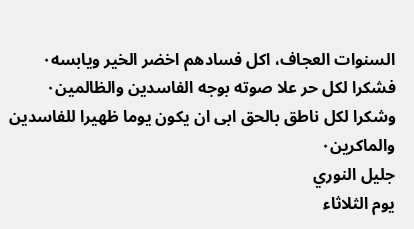السنوات العجاف، اكل فسادهم اخضر الخير ويابسه٠
فشكرا لكل حر علا صوته بوجه الفاسدين والظالمين٠
وشكرا لكل ناطق بالحق ابى ان يكون يوما ظهيرا للفاسدين والماكرين٠
جليل النوري
يوم الثلاثاء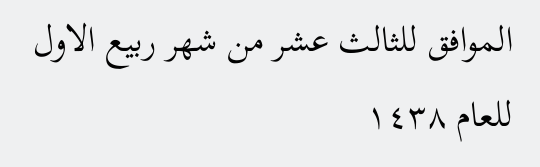الموافق للثالث عشر من شهر ربيع الاول للعام ١٤٣٨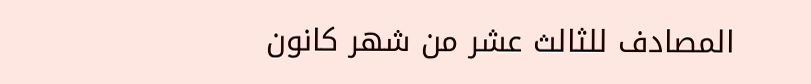المصادف للثالث عشر من شهر كانون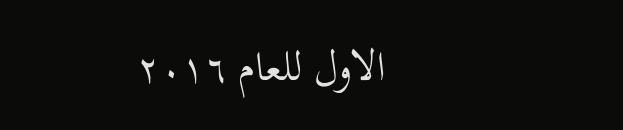الاول للعام ٢٠١٦